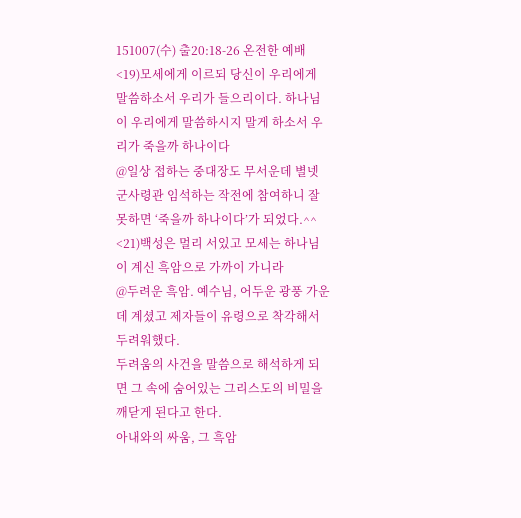151007(수) 출20:18-26 온전한 예배
<19)모세에게 이르되 당신이 우리에게 말씀하소서 우리가 들으리이다. 하나님이 우리에게 말씀하시지 말게 하소서 우리가 죽을까 하나이다
@일상 접하는 중대장도 무서운데 별넷 군사령관 임석하는 작전에 참여하니 잘못하면 ‘죽을까 하나이다’가 되었다.^^
<21)백성은 멀리 서있고 모세는 하나님이 계신 흑암으로 가까이 가니라
@두려운 흑암. 예수님, 어두운 광풍 가운데 계셨고 제자들이 유령으로 착각해서 두려워했다.
두려움의 사건을 말씀으로 해석하게 되면 그 속에 숨어있는 그리스도의 비밀을 깨닫게 된다고 한다.
아내와의 싸움, 그 흑암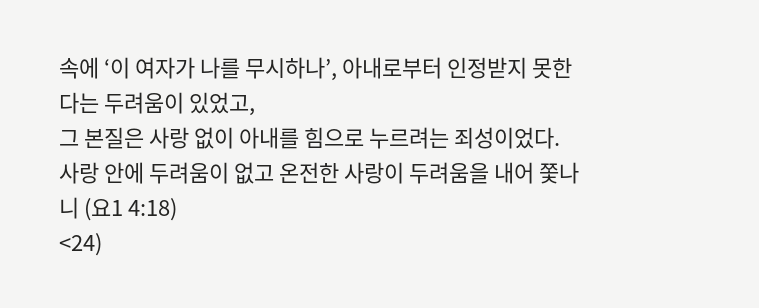속에 ‘이 여자가 나를 무시하나’, 아내로부터 인정받지 못한다는 두려움이 있었고,
그 본질은 사랑 없이 아내를 힘으로 누르려는 죄성이었다.
사랑 안에 두려움이 없고 온전한 사랑이 두려움을 내어 쫓나니 (요1 4:18)
<24)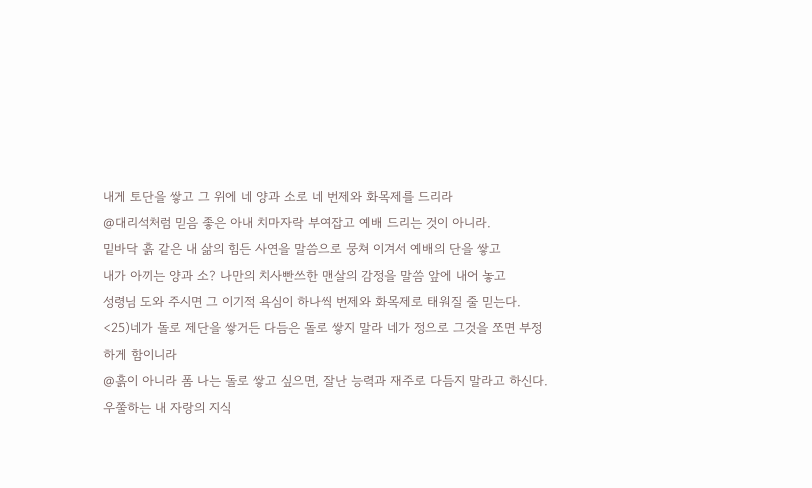내게 토단을 쌓고 그 위에 네 양과 소로 네 번제와 화목제를 드리라
@대리석처럼 믿음 좋은 아내 치마자락 부여잡고 예배 드리는 것이 아니라.
밑바닥 흙 같은 내 삶의 힘든 사연을 말씀으로 뭉쳐 이겨서 예배의 단을 쌓고
내가 아끼는 양과 소? 나만의 치사빤쓰한 맨살의 감정을 말씀 앞에 내어 놓고
성령님 도와 주시면 그 이기적 욕심이 하나씩 번제와 화목제로 태워질 줄 믿는다.
<25)네가 돌로 제단을 쌓거든 다듬은 돌로 쌓지 말라 네가 정으로 그것을 쪼면 부정하게 함이니라
@흙이 아니라 폼 나는 돌로 쌓고 싶으면, 잘난 능력과 재주로 다듬지 말라고 하신다. 우쭐하는 내 자랑의 지식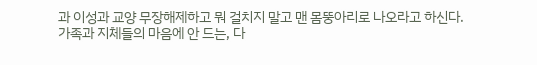과 이성과 교양 무장해제하고 뭐 걸치지 말고 맨 몸뚱아리로 나오라고 하신다.
가족과 지체들의 마음에 안 드는, 다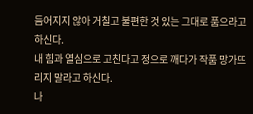듬어지지 않아 거칠고 불편한 것 있는 그대로 품으라고 하신다.
내 힘과 열심으로 고친다고 정으로 깨다가 작품 망가뜨리지 말라고 하신다.
나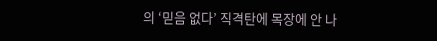의 ‘믿음 없다’ 직격탄에 목장에 안 나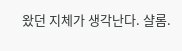왔던 지체가 생각난다. 샬롬.